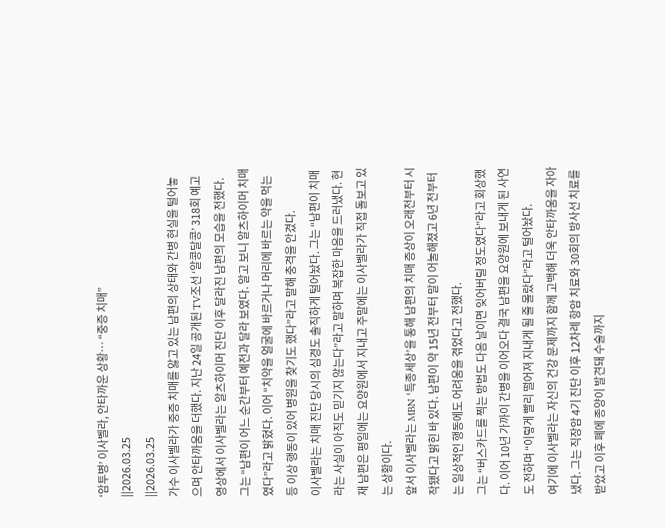‘암투병’ 이사벨라, 안타까운 상황… “중증 치매”
||2026.03.25
||2026.03.25
가수 이사벨라가 중증 치매를 앓고 있는 남편의 상태와 간병 현실을 털어놓으며 안타까움을 더했다. 지난 24일 공개된 TV조선 ‘알콩달콩’ 318회 예고 영상에서 이사벨라는 알츠하이머 진단 이후 달라진 남편의 모습을 전했다.
그는 “남편이 어느 순간부터 예전과 달라 보였다. 알고 보니 알츠하이머 치매였다”라고 밝혔다. 이어 “치약을 얼굴에 바르거나 머리에 바르는 약을 먹는 등 이상 행동이 있어 병원을 찾기도 했다”라고 말해 충격을 안겼다.
이사벨라는 치매 진단 당시의 심경도 솔직하게 털어놨다. 그는 “남편이 치매라는 사실이 아직도 믿기지 않는다”라고 말하며 복잡한 마음을 드러냈다. 현재 남편은 평일에는 요양원에서 지내고 주말에는 이사벨라가 직접 돌보고 있는 상황이다.
앞서 이사벨라는 MBN ‘특종세상’을 통해 남편의 치매 증상이 오래전부터 시작됐다고 밝힌 바 있다. 남편이 약 15년 전부터 말이 어눌해졌고 6년 전부터는 일상적인 행동에도 어려움을 겪었다고 전했다.
그는 “버스카드를 찍는 방법도 다음 날이면 잊어버릴 정도였다”라고 회상했다. 이어 10년 가까이 간병을 이어오다 결국 남편을 요양원에 보내게 된 사연도 전하며 “이렇게 빨리 떨어져 지내게 될 줄 몰랐다”라고 털어놨다.
여기에 이사벨라는 자신의 건강 문제까지 함께 고백해 더욱 안타까움을 자아냈다. 그는 직장암 4기 진단 이후 12차례 항암 치료와 30회의 방사선 치료를 받았고 이후 폐에 종양이 발견돼 수술까지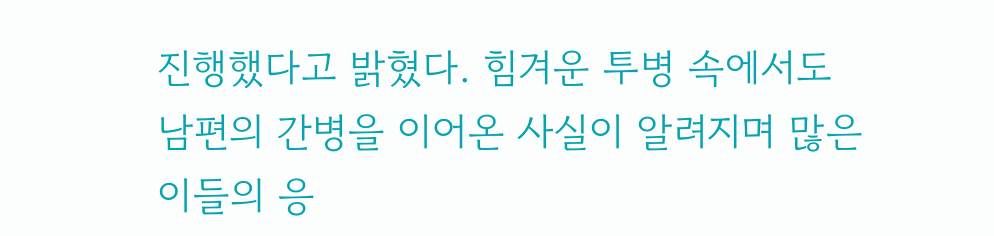진행했다고 밝혔다. 힘겨운 투병 속에서도 남편의 간병을 이어온 사실이 알려지며 많은 이들의 응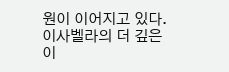원이 이어지고 있다.
이사벨라의 더 깊은 이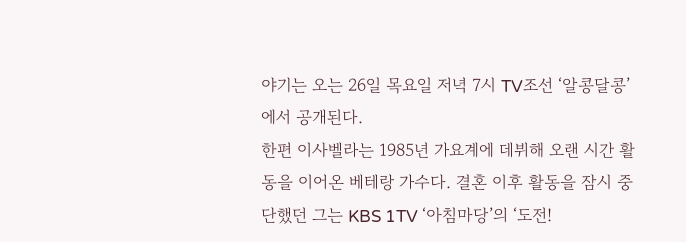야기는 오는 26일 목요일 저녁 7시 TV조선 ‘알콩달콩’에서 공개된다.
한편 이사벨라는 1985년 가요계에 데뷔해 오랜 시간 활동을 이어온 베테랑 가수다. 결혼 이후 활동을 잠시 중단했던 그는 KBS 1TV ‘아침마당’의 ‘도전!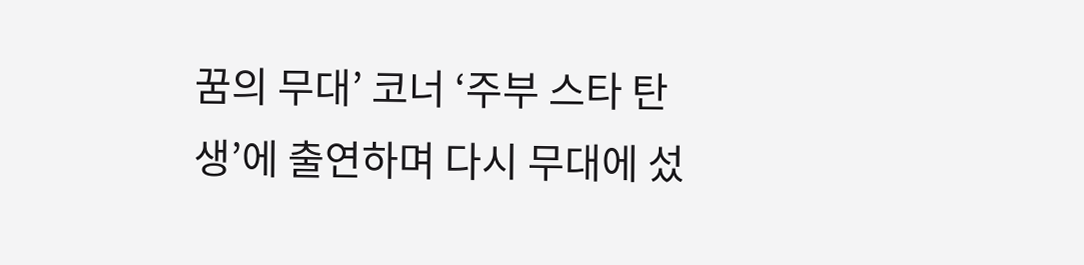꿈의 무대’ 코너 ‘주부 스타 탄생’에 출연하며 다시 무대에 섰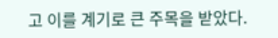고 이를 계기로 큰 주목을 받았다.